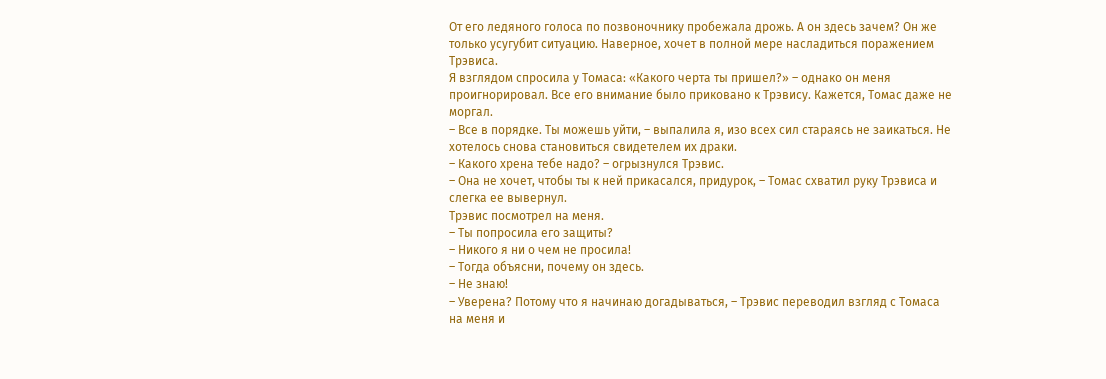От его ледяного голоса по позвоночнику пробежала дрожь. А он здесь зачем? Он же только усугубит ситуацию. Наверное, хочет в полной мере насладиться поражением Трэвиса.
Я взглядом спросила у Томаса: «Какого черта ты пришел?» – однако он меня проигнорировал. Все его внимание было приковано к Трэвису. Кажется, Томас даже не моргал.
– Все в порядке. Ты можешь уйти, – выпалила я, изо всех сил стараясь не заикаться. Не хотелось снова становиться свидетелем их драки.
– Какого хрена тебе надо? – огрызнулся Трэвис.
– Она не хочет, чтобы ты к ней прикасался, придурок, – Томас схватил руку Трэвиса и слегка ее вывернул.
Трэвис посмотрел на меня.
– Ты попросила его защиты?
– Никого я ни о чем не просила!
– Тогда объясни, почему он здесь.
– Не знаю!
– Уверена? Потому что я начинаю догадываться, – Трэвис переводил взгляд с Томаса на меня и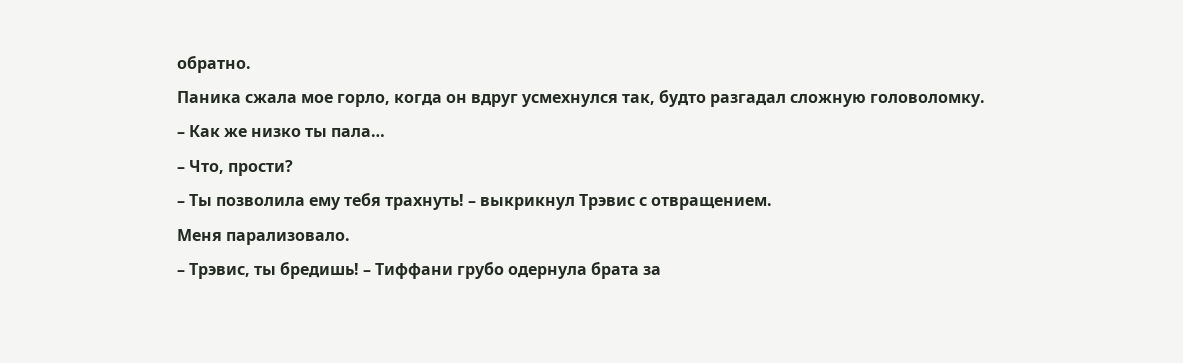обратно.
Паника сжала мое горло, когда он вдруг усмехнулся так, будто разгадал сложную головоломку.
– Как же низко ты пала…
– Что, прости?
– Ты позволила ему тебя трахнуть! – выкрикнул Трэвис с отвращением.
Меня парализовало.
– Трэвис, ты бредишь! – Тиффани грубо одернула брата за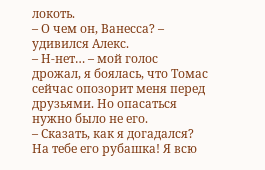локоть.
– О чем он, Ванесса? – удивился Алекс.
– Н-нет… – мой голос дрожал, я боялась, что Томас сейчас опозорит меня перед друзьями. Но опасаться нужно было не его.
– Сказать, как я догадался? На тебе его рубашка! Я всю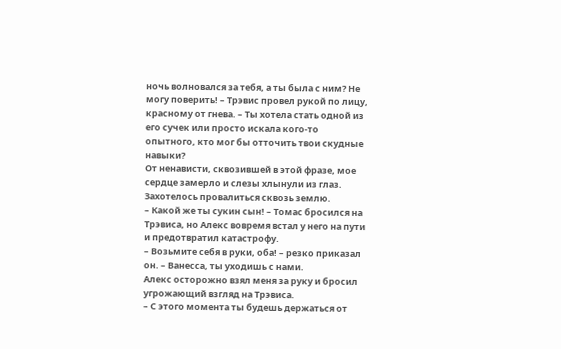ночь волновался за тебя, а ты была с ним? Не могу поверить! – Трэвис провел рукой по лицу, красному от гнева. – Ты хотела стать одной из его сучек или просто искала кого-то опытного, кто мог бы отточить твои скудные навыки?
От ненависти, сквозившей в этой фразе, мое сердце замерло и слезы хлынули из глаз. Захотелось провалиться сквозь землю.
– Какой же ты сукин сын! – Томас бросился на Трэвиса, но Алекс вовремя встал у него на пути и предотвратил катастрофу.
– Возьмите себя в руки, оба! – резко приказал он. – Ванесса, ты уходишь с нами.
Алекс осторожно взял меня за руку и бросил угрожающий взгляд на Трэвиса.
– С этого момента ты будешь держаться от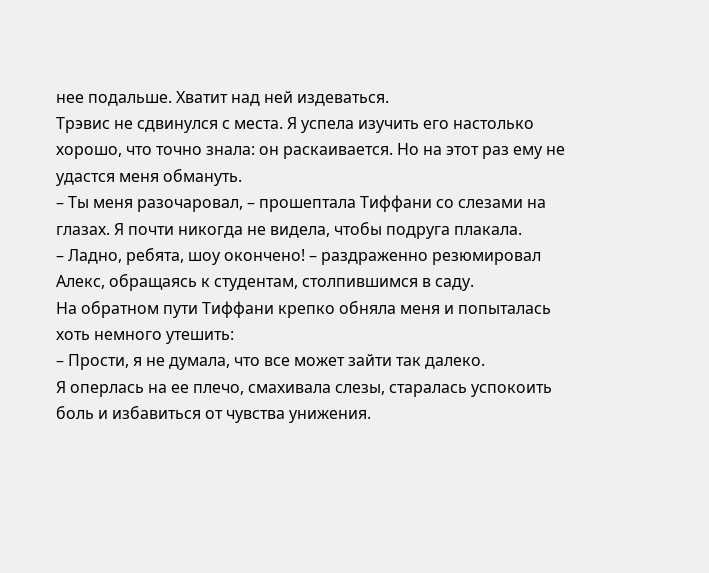нее подальше. Хватит над ней издеваться.
Трэвис не сдвинулся с места. Я успела изучить его настолько хорошо, что точно знала: он раскаивается. Но на этот раз ему не удастся меня обмануть.
– Ты меня разочаровал, – прошептала Тиффани со слезами на глазах. Я почти никогда не видела, чтобы подруга плакала.
– Ладно, ребята, шоу окончено! – раздраженно резюмировал Алекс, обращаясь к студентам, столпившимся в саду.
На обратном пути Тиффани крепко обняла меня и попыталась хоть немного утешить:
– Прости, я не думала, что все может зайти так далеко.
Я оперлась на ее плечо, смахивала слезы, старалась успокоить боль и избавиться от чувства унижения.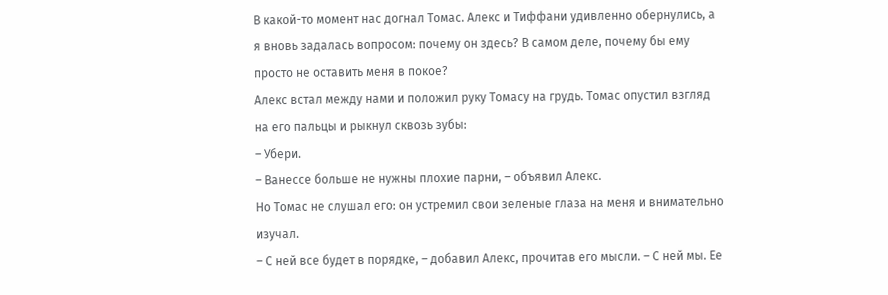В какой-то момент нас догнал Томас. Алекс и Тиффани удивленно обернулись, а я вновь задалась вопросом: почему он здесь? В самом деле, почему бы ему просто не оставить меня в покое?
Алекс встал между нами и положил руку Томасу на грудь. Томас опустил взгляд на его пальцы и рыкнул сквозь зубы:
– Убери.
– Ванессе больше не нужны плохие парни, – объявил Алекс.
Но Томас не слушал его: он устремил свои зеленые глаза на меня и внимательно изучал.
– С ней все будет в порядке, – добавил Алекс, прочитав его мысли. – С ней мы. Ее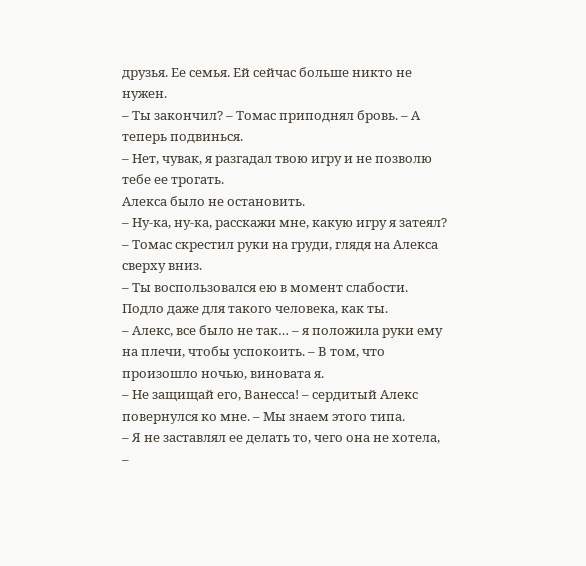друзья. Ее семья. Ей сейчас больше никто не нужен.
– Ты закончил? – Томас приподнял бровь. – А теперь подвинься.
– Нет, чувак, я разгадал твою игру и не позволю тебе ее трогать.
Алекса было не остановить.
– Ну-ка, ну-ка, расскажи мне, какую игру я затеял? – Томас скрестил руки на груди, глядя на Алекса сверху вниз.
– Ты воспользовался ею в момент слабости. Подло даже для такого человека, как ты.
– Алекс, все было не так… – я положила руки ему на плечи, чтобы успокоить. – В том, что произошло ночью, виновата я.
– Не защищай его, Ванесса! – сердитый Алекс повернулся ко мне. – Мы знаем этого типа.
– Я не заставлял ее делать то, чего она не хотела, –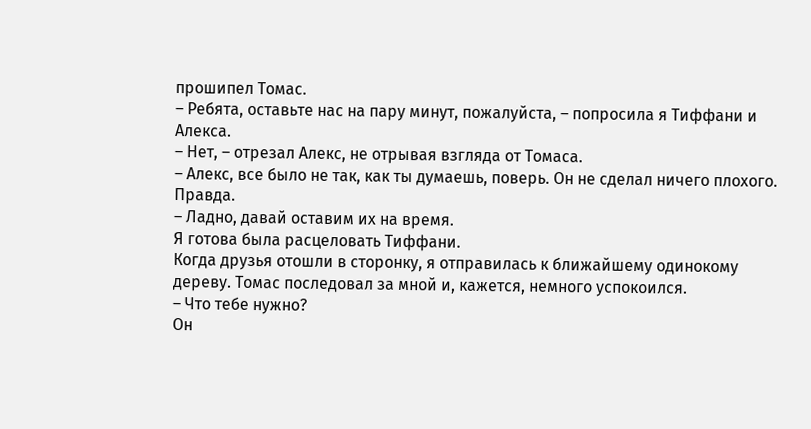прошипел Томас.
– Ребята, оставьте нас на пару минут, пожалуйста, – попросила я Тиффани и Алекса.
– Нет, – отрезал Алекс, не отрывая взгляда от Томаса.
– Алекс, все было не так, как ты думаешь, поверь. Он не сделал ничего плохого. Правда.
– Ладно, давай оставим их на время.
Я готова была расцеловать Тиффани.
Когда друзья отошли в сторонку, я отправилась к ближайшему одинокому дереву. Томас последовал за мной и, кажется, немного успокоился.
– Что тебе нужно?
Он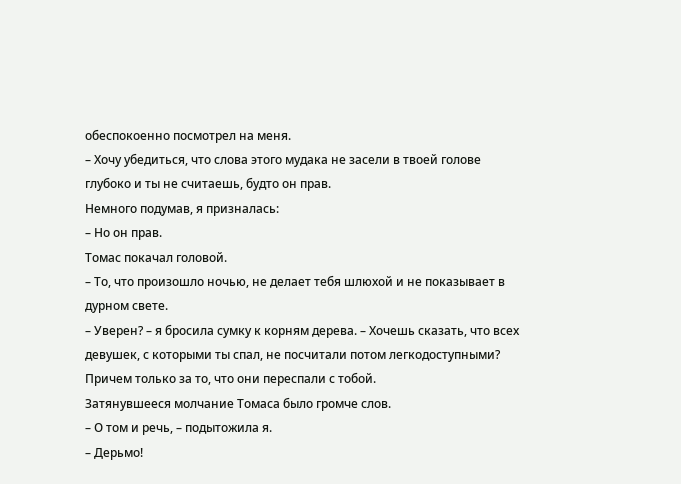обеспокоенно посмотрел на меня.
– Хочу убедиться, что слова этого мудака не засели в твоей голове глубоко и ты не считаешь, будто он прав.
Немного подумав, я призналась:
– Но он прав.
Томас покачал головой.
– То, что произошло ночью, не делает тебя шлюхой и не показывает в дурном свете.
– Уверен? – я бросила сумку к корням дерева. – Хочешь сказать, что всех девушек, с которыми ты спал, не посчитали потом легкодоступными? Причем только за то, что они переспали с тобой.
Затянувшееся молчание Томаса было громче слов.
– О том и речь, – подытожила я.
– Дерьмо!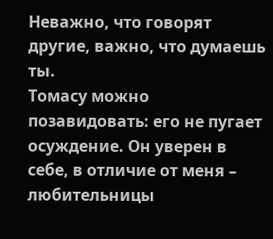Неважно, что говорят другие, важно, что думаешь ты.
Томасу можно позавидовать: его не пугает осуждение. Он уверен в себе, в отличие от меня – любительницы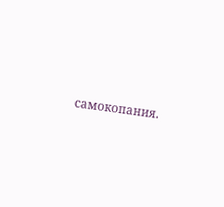самокопания.